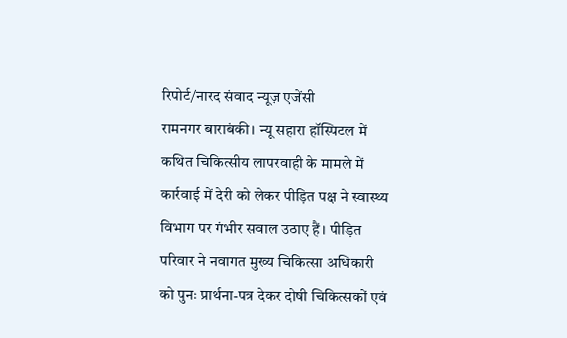रिपोर्ट/नारद संवाद न्यूज़ एजेंसी
रामनगर बाराबंकी। न्यू सहारा हॉस्पिटल में कथित चिकित्सीय लापरवाही के मामले में कार्रवाई में देरी को लेकर पीड़ित पक्ष ने स्वास्थ्य विभाग पर गंभीर सवाल उठाए हैं। पीड़ित परिवार ने नवागत मुख्य चिकित्सा अधिकारी को पुनः प्रार्थना-पत्र देकर दोषी चिकित्सकों एवं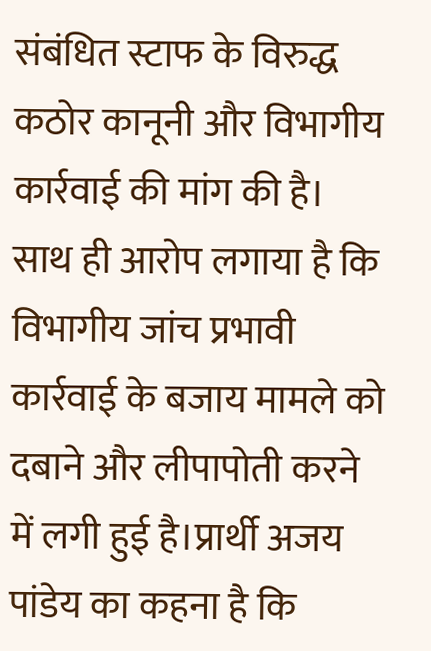संबंधित स्टाफ के विरुद्ध कठोर कानूनी और विभागीय कार्रवाई की मांग की है। साथ ही आरोप लगाया है कि विभागीय जांच प्रभावी कार्रवाई के बजाय मामले को दबाने और लीपापोती करने में लगी हुई है।प्रार्थी अजय पांडेय का कहना है कि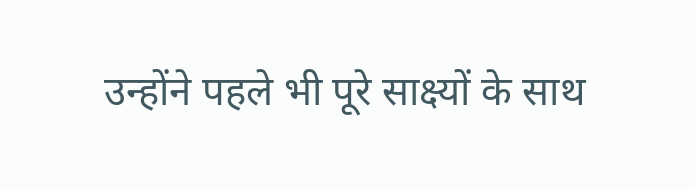उन्होंने पहले भी पूरे साक्ष्यों के साथ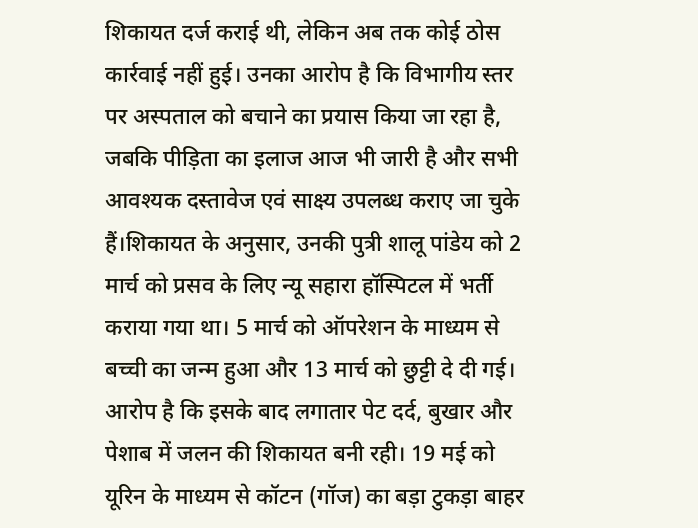शिकायत दर्ज कराई थी, लेकिन अब तक कोई ठोस कार्रवाई नहीं हुई। उनका आरोप है कि विभागीय स्तर पर अस्पताल को बचाने का प्रयास किया जा रहा है, जबकि पीड़िता का इलाज आज भी जारी है और सभी आवश्यक दस्तावेज एवं साक्ष्य उपलब्ध कराए जा चुके हैं।शिकायत के अनुसार, उनकी पुत्री शालू पांडेय को 2 मार्च को प्रसव के लिए न्यू सहारा हॉस्पिटल में भर्ती कराया गया था। 5 मार्च को ऑपरेशन के माध्यम से बच्ची का जन्म हुआ और 13 मार्च को छुट्टी दे दी गई। आरोप है कि इसके बाद लगातार पेट दर्द, बुखार और पेशाब में जलन की शिकायत बनी रही। 19 मई को यूरिन के माध्यम से कॉटन (गॉज) का बड़ा टुकड़ा बाहर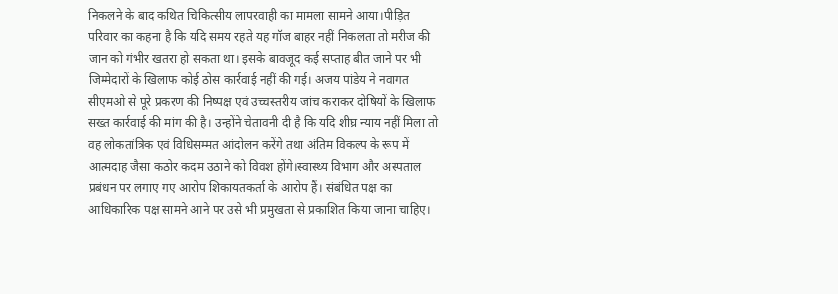निकलने के बाद कथित चिकित्सीय लापरवाही का मामला सामने आया।पीड़ित परिवार का कहना है कि यदि समय रहते यह गॉज बाहर नहीं निकलता तो मरीज की जान को गंभीर खतरा हो सकता था। इसके बावजूद कई सप्ताह बीत जाने पर भी जिम्मेदारों के खिलाफ कोई ठोस कार्रवाई नहीं की गई। अजय पांडेय ने नवागत सीएमओ से पूरे प्रकरण की निष्पक्ष एवं उच्चस्तरीय जांच कराकर दोषियों के खिलाफ सख्त कार्रवाई की मांग की है। उन्होंने चेतावनी दी है कि यदि शीघ्र न्याय नहीं मिला तो वह लोकतांत्रिक एवं विधिसम्मत आंदोलन करेंगे तथा अंतिम विकल्प के रूप में आत्मदाह जैसा कठोर कदम उठाने को विवश होंगे।स्वास्थ्य विभाग और अस्पताल प्रबंधन पर लगाए गए आरोप शिकायतकर्ता के आरोप हैं। संबंधित पक्ष का आधिकारिक पक्ष सामने आने पर उसे भी प्रमुखता से प्रकाशित किया जाना चाहिए।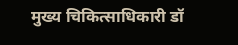मुख्य चिकित्साधिकारी डॉ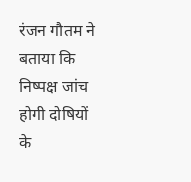रंजन गौतम ने बताया कि निष्पक्ष जांच होगी दोषियों के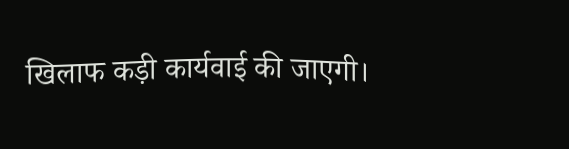खिलाफ कड़ी कार्यवाई की जाएगी।